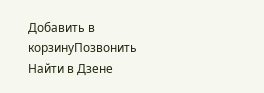Добавить в корзинуПозвонить
Найти в Дзене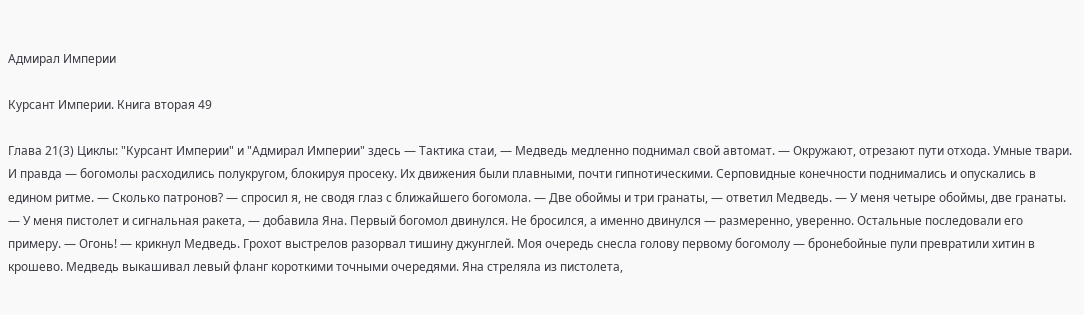Адмирал Империи

Курсант Империи. Книга вторая 49

Глава 21(3) Циклы: "Курсант Империи" и "Адмирал Империи" здесь — Тактика стаи, — Медведь медленно поднимал свой автомат. — Окружают, отрезают пути отхода. Умные твари. И правда — богомолы расходились полукругом, блокируя просеку. Их движения были плавными, почти гипнотическими. Серповидные конечности поднимались и опускались в едином ритме. — Сколько патронов? — спросил я, не сводя глаз с ближайшего богомола. — Две обоймы и три гранаты, — ответил Медведь. — У меня четыре обоймы, две гранаты. — У меня пистолет и сигнальная ракета, — добавила Яна. Первый богомол двинулся. Не бросился, а именно двинулся — размеренно, уверенно. Остальные последовали его примеру. — Огонь! — крикнул Медведь. Грохот выстрелов разорвал тишину джунглей. Моя очередь снесла голову первому богомолу — бронебойные пули превратили хитин в крошево. Медведь выкашивал левый фланг короткими точными очередями. Яна стреляла из пистолета,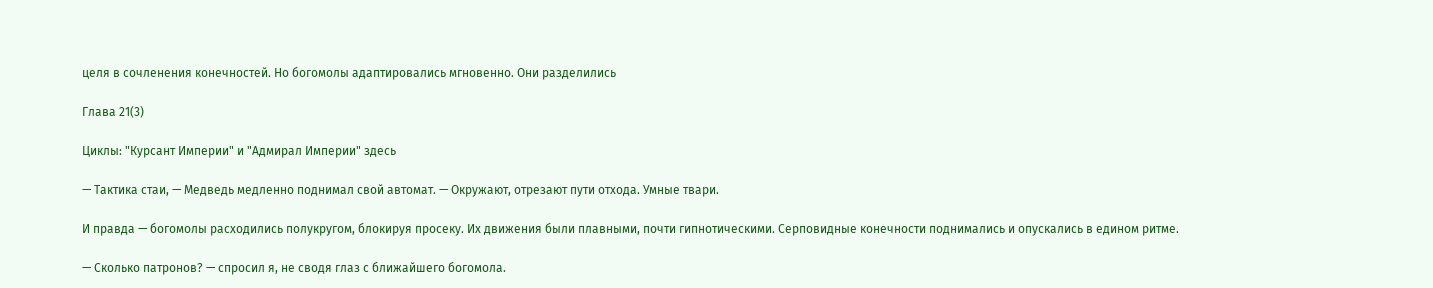целя в сочленения конечностей. Но богомолы адаптировались мгновенно. Они разделились

Глава 21(3)

Циклы: "Курсант Империи" и "Адмирал Империи" здесь

— Тактика стаи, — Медведь медленно поднимал свой автомат. — Окружают, отрезают пути отхода. Умные твари.

И правда — богомолы расходились полукругом, блокируя просеку. Их движения были плавными, почти гипнотическими. Серповидные конечности поднимались и опускались в едином ритме.

— Сколько патронов? — спросил я, не сводя глаз с ближайшего богомола.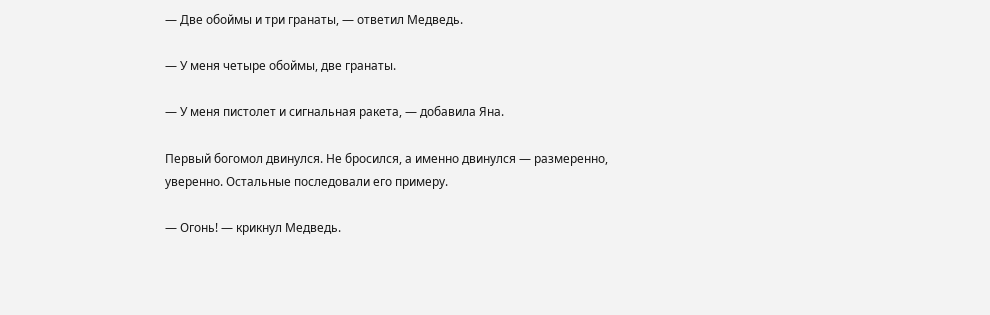— Две обоймы и три гранаты, — ответил Медведь.

— У меня четыре обоймы, две гранаты.

— У меня пистолет и сигнальная ракета, — добавила Яна.

Первый богомол двинулся. Не бросился, а именно двинулся — размеренно, уверенно. Остальные последовали его примеру.

— Огонь! — крикнул Медведь.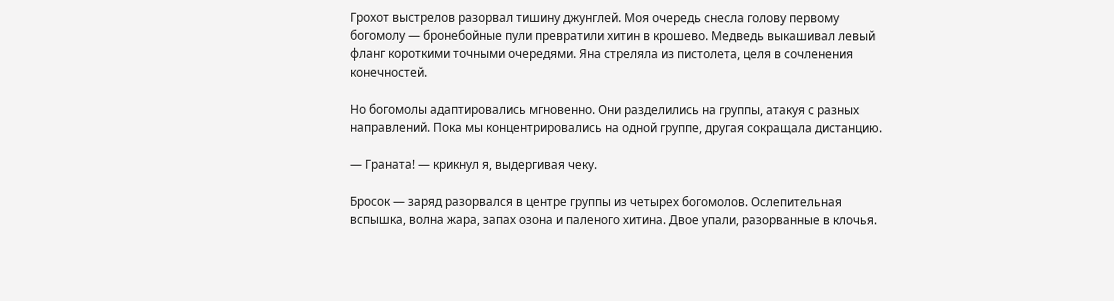Грохот выстрелов разорвал тишину джунглей. Моя очередь снесла голову первому богомолу — бронебойные пули превратили хитин в крошево. Медведь выкашивал левый фланг короткими точными очередями. Яна стреляла из пистолета, целя в сочленения конечностей.

Но богомолы адаптировались мгновенно. Они разделились на группы, атакуя с разных направлений. Пока мы концентрировались на одной группе, другая сокращала дистанцию.

— Граната! — крикнул я, выдергивая чеку.

Бросок — заряд разорвался в центре группы из четырех богомолов. Ослепительная вспышка, волна жара, запах озона и паленого хитина. Двое упали, разорванные в клочья.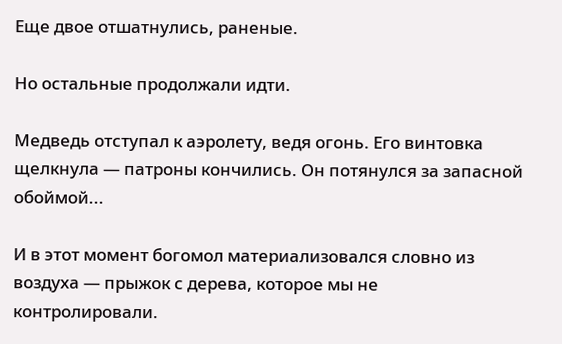Еще двое отшатнулись, раненые.

Но остальные продолжали идти.

Медведь отступал к аэролету, ведя огонь. Его винтовка щелкнула — патроны кончились. Он потянулся за запасной обоймой...

И в этот момент богомол материализовался словно из воздуха — прыжок с дерева, которое мы не контролировали.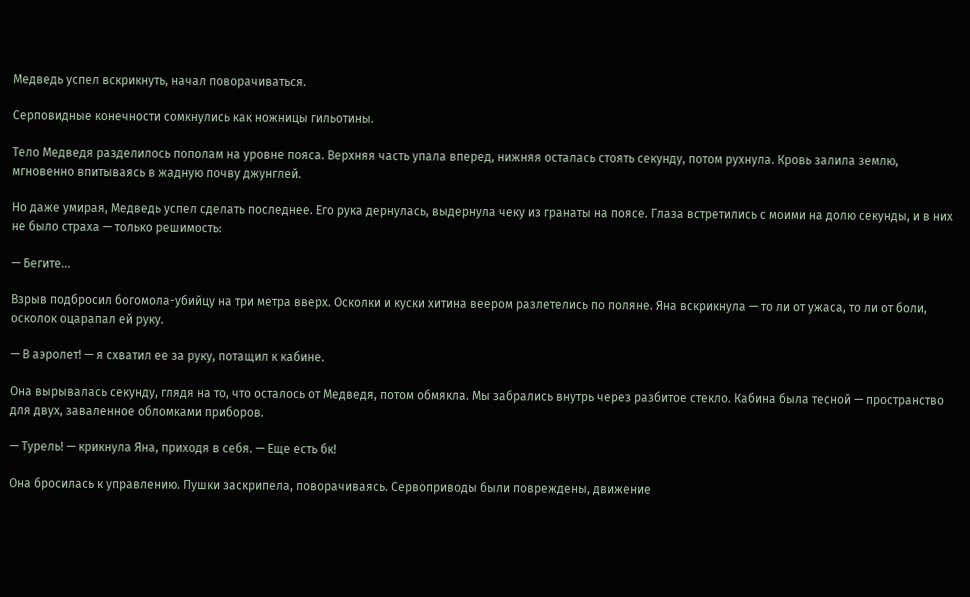Медведь успел вскрикнуть, начал поворачиваться.

Серповидные конечности сомкнулись как ножницы гильотины.

Тело Медведя разделилось пополам на уровне пояса. Верхняя часть упала вперед, нижняя осталась стоять секунду, потом рухнула. Кровь залила землю, мгновенно впитываясь в жадную почву джунглей.

Но даже умирая, Медведь успел сделать последнее. Его рука дернулась, выдернула чеку из гранаты на поясе. Глаза встретились с моими на долю секунды, и в них не было страха — только решимость:

— Бегите...

Взрыв подбросил богомола-убийцу на три метра вверх. Осколки и куски хитина веером разлетелись по поляне. Яна вскрикнула — то ли от ужаса, то ли от боли, осколок оцарапал ей руку.

— В аэролет! — я схватил ее за руку, потащил к кабине.

Она вырывалась секунду, глядя на то, что осталось от Медведя, потом обмякла. Мы забрались внутрь через разбитое стекло. Кабина была тесной — пространство для двух, заваленное обломками приборов.

— Турель! — крикнула Яна, приходя в себя. — Еще есть бк!

Она бросилась к управлению. Пушки заскрипела, поворачиваясь. Сервоприводы были повреждены, движение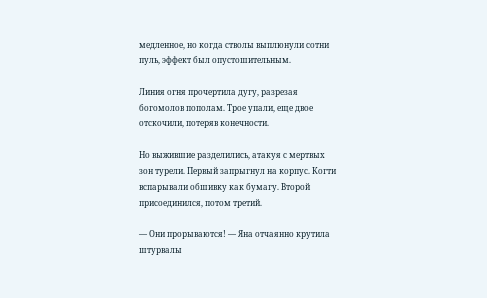медленное, но когда стволы выплюнули сотни пуль, эффект был опустошительным.

Линия огня прочертила дугу, разрезая богомолов пополам. Трое упали, еще двое отскочили, потеряв конечности.

Но выжившие разделились, атакуя с мертвых зон турели. Первый запрыгнул на корпус. Когти вспарывали обшивку как бумагу. Второй присоединился, потом третий.

— Они прорываются! — Яна отчаянно крутила штурвалы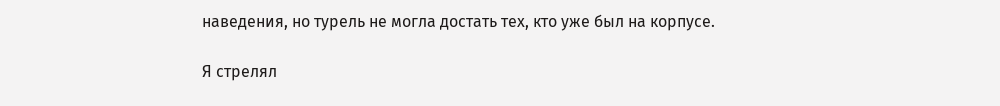наведения, но турель не могла достать тех, кто уже был на корпусе.

Я стрелял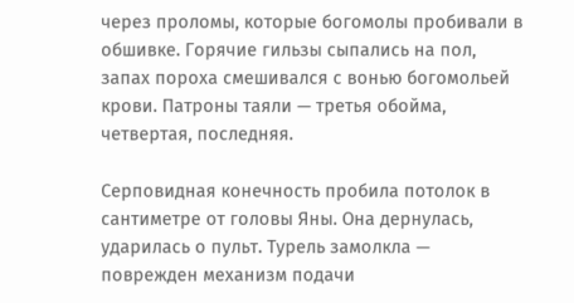через проломы, которые богомолы пробивали в обшивке. Горячие гильзы сыпались на пол, запах пороха смешивался с вонью богомольей крови. Патроны таяли — третья обойма, четвертая, последняя.

Серповидная конечность пробила потолок в сантиметре от головы Яны. Она дернулась, ударилась о пульт. Турель замолкла — поврежден механизм подачи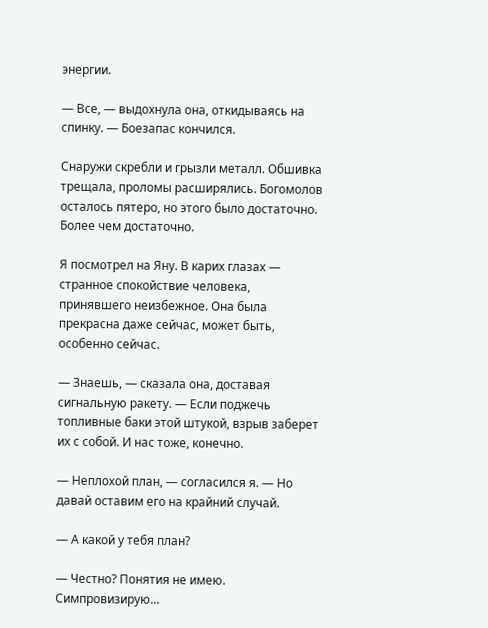энергии.

— Все, — выдохнула она, откидываясь на спинку. — Боезапас кончился.

Снаружи скребли и грызли металл. Обшивка трещала, проломы расширялись. Богомолов осталось пятеро, но этого было достаточно. Более чем достаточно.

Я посмотрел на Яну. В карих глазах — странное спокойствие человека, принявшего неизбежное. Она была прекрасна даже сейчас, может быть, особенно сейчас.

— Знаешь, — сказала она, доставая сигнальную ракету. — Если поджечь топливные баки этой штукой, взрыв заберет их с собой. И нас тоже, конечно.

— Неплохой план, — согласился я. — Но давай оставим его на крайний случай.

— А какой у тебя план?

— Честно? Понятия не имею. Симпровизирую...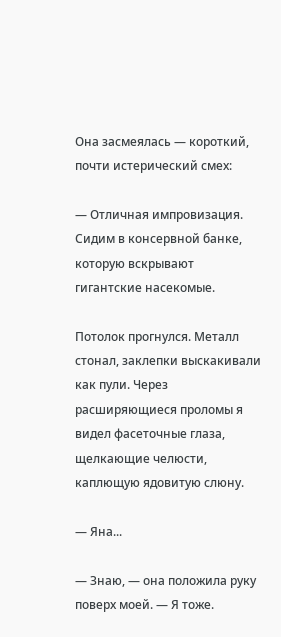Она засмеялась — короткий, почти истерический смех:

— Отличная импровизация. Сидим в консервной банке, которую вскрывают гигантские насекомые.

Потолок прогнулся. Металл стонал, заклепки выскакивали как пули. Через расширяющиеся проломы я видел фасеточные глаза, щелкающие челюсти, каплющую ядовитую слюну.

— Яна...

— Знаю, — она положила руку поверх моей. — Я тоже.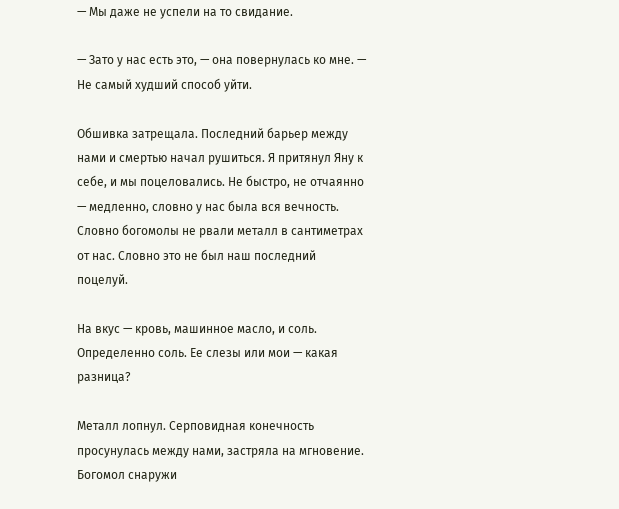— Мы даже не успели на то свидание.

— Зато у нас есть это, — она повернулась ко мне. — Не самый худший способ уйти.

Обшивка затрещала. Последний барьер между нами и смертью начал рушиться. Я притянул Яну к себе, и мы поцеловались. Не быстро, не отчаянно — медленно, словно у нас была вся вечность. Словно богомолы не рвали металл в сантиметрах от нас. Словно это не был наш последний поцелуй.

На вкус — кровь, машинное масло, и соль. Определенно соль. Ее слезы или мои — какая разница?

Металл лопнул. Серповидная конечность просунулась между нами, застряла на мгновение. Богомол снаружи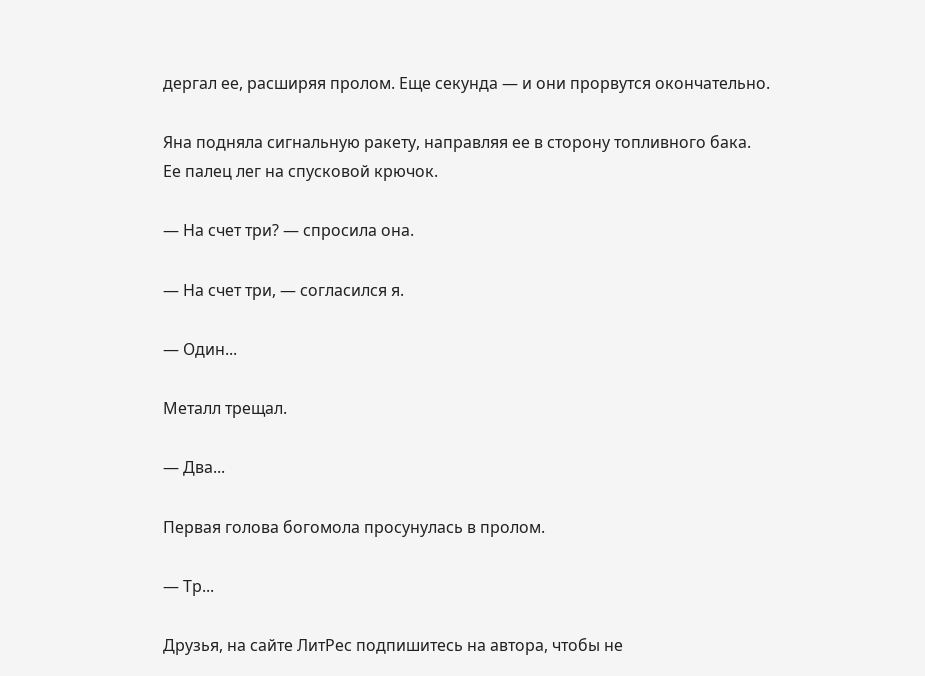дергал ее, расширяя пролом. Еще секунда — и они прорвутся окончательно.

Яна подняла сигнальную ракету, направляя ее в сторону топливного бака. Ее палец лег на спусковой крючок.

— На счет три? — спросила она.

— На счет три, — согласился я.

— Один...

Металл трещал.

— Два...

Первая голова богомола просунулась в пролом.

— Тр...

Друзья, на сайте ЛитРес подпишитесь на автора, чтобы не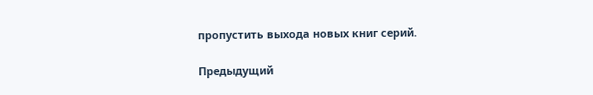пропустить выхода новых книг серий.

Предыдущий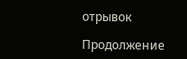отрывок

Продолжение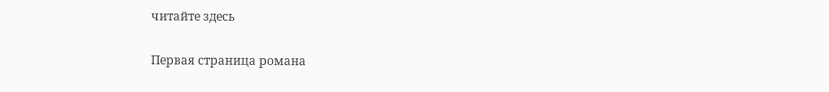читайте здесь

Первая страница романа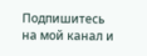Подпишитесь на мой канал и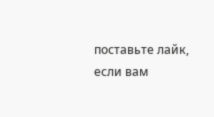поставьте лайк, если вам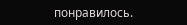понравилось.